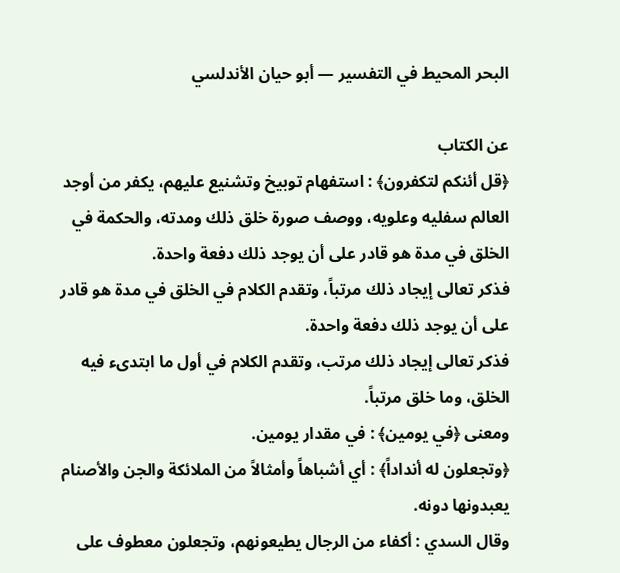البحر المحيط في التفسير — أبو حيان الأندلسي

عن الكتاب
﴿قل أئنكم لتكفرون﴾ : استفهام توبيخ وتشنيع عليهم، يكفر من أوجد العالم سفليه وعلويه، ووصف صورة خلق ذلك ومدته، والحكمة في الخلق في مدة هو قادر على أن يوجد ذلك دفعة واحدة.
فذكر تعالى إيجاد ذلك مرتباً، وتقدم الكلام في الخلق في مدة هو قادر على أن يوجد ذلك دفعة واحدة.
فذكر تعالى إيجاد ذلك مرتب، وتقدم الكلام في أول ما ابتدىء فيه الخلق، وما خلق مرتباً.
ومعنى ﴿في يومين﴾ : في مقدار يومين.
﴿وتجعلون له أنداداً﴾ : أي أشباهاً وأمثالاً من الملائكة والجن والأصنام يعبدونها دونه.
وقال السدي : أكفاء من الرجال يطيعونهم، وتجعلون معطوف على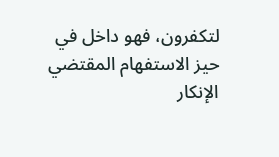لتكفرون، فهو داخل في حيز الاستفهام المقتضي الإنكار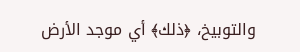والتوبيخ، ﴿ذلك﴾ أي موجد الأرض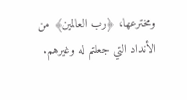ومخترعها، ﴿رب العالمين﴾ من الأنداد التي جعلتم له وغيرهم.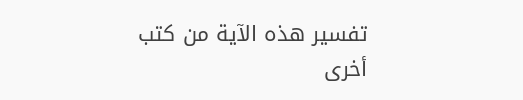تفسير هذه الآية من كتب أخرى